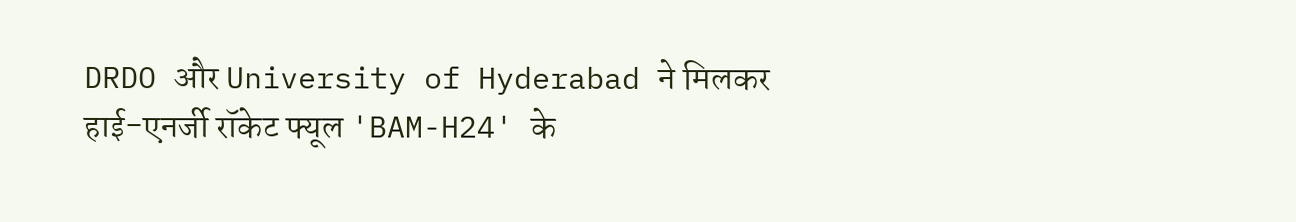DRDO और University of Hyderabad ने मिलकर हाई-एनर्जी रॉकेट फ्यूल 'BAM-H24' के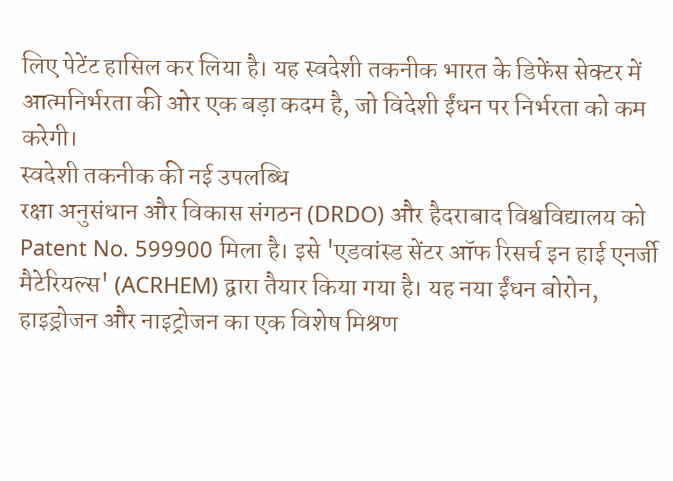लिए पेटेंट हासिल कर लिया है। यह स्वदेशी तकनीक भारत के डिफेंस सेक्टर में आत्मनिर्भरता की ओर एक बड़ा कदम है, जो विदेशी ईंधन पर निर्भरता को कम करेगी।
स्वदेशी तकनीक की नई उपलब्धि
रक्षा अनुसंधान और विकास संगठन (DRDO) और हैदराबाद विश्वविद्यालय को Patent No. 599900 मिला है। इसे 'एडवांस्ड सेंटर ऑफ रिसर्च इन हाई एनर्जी मैटेरियल्स' (ACRHEM) द्वारा तैयार किया गया है। यह नया ईंधन बोरोन, हाइड्रोजन और नाइट्रोजन का एक विशेष मिश्रण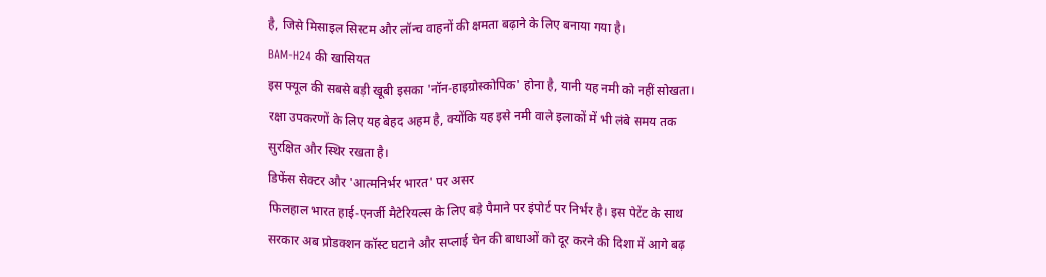है, जिसे मिसाइल सिस्टम और लॉन्च वाहनों की क्षमता बढ़ाने के लिए बनाया गया है।
BAM-H24 की खासियत
इस फ्यूल की सबसे बड़ी खूबी इसका 'नॉन-हाइग्रोस्कोपिक' होना है, यानी यह नमी को नहीं सोखता। रक्षा उपकरणों के लिए यह बेहद अहम है, क्योंकि यह इसे नमी वाले इलाकों में भी लंबे समय तक सुरक्षित और स्थिर रखता है।
डिफेंस सेक्टर और 'आत्मनिर्भर भारत' पर असर
फिलहाल भारत हाई-एनर्जी मैटेरियल्स के लिए बड़े पैमाने पर इंपोर्ट पर निर्भर है। इस पेटेंट के साथ सरकार अब प्रोडक्शन कॉस्ट घटाने और सप्लाई चेन की बाधाओं को दूर करने की दिशा में आगे बढ़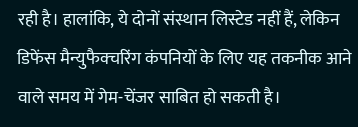रही है। हालांकि, ये दोनों संस्थान लिस्टेड नहीं हैं, लेकिन डिफेंस मैन्युफैक्चरिंग कंपनियों के लिए यह तकनीक आने वाले समय में गेम-चेंजर साबित हो सकती है।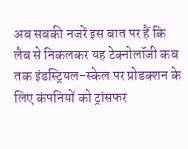अब सबकी नजरें इस बात पर हैं कि लैब से निकलकर यह टेक्नोलॉजी कब तक इंडस्ट्रियल-स्केल पर प्रोडक्शन के लिए कंपनियों को ट्रांसफर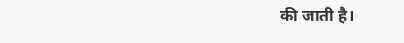की जाती है।